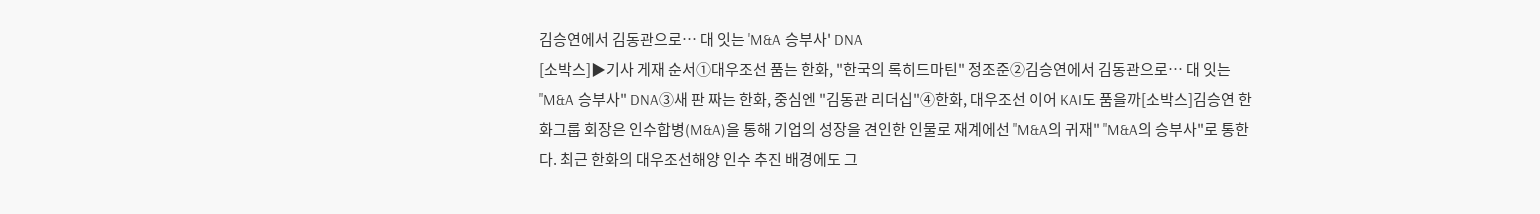김승연에서 김동관으로… 대 잇는 'M&A 승부사' DNA
[소박스]▶기사 게재 순서①대우조선 품는 한화, "한국의 록히드마틴" 정조준②김승연에서 김동관으로… 대 잇는 "M&A 승부사" DNA③새 판 짜는 한화, 중심엔 "김동관 리더십"④한화, 대우조선 이어 KAI도 품을까[소박스]김승연 한화그룹 회장은 인수합병(M&A)을 통해 기업의 성장을 견인한 인물로 재계에선 "M&A의 귀재" "M&A의 승부사"로 통한다. 최근 한화의 대우조선해양 인수 추진 배경에도 그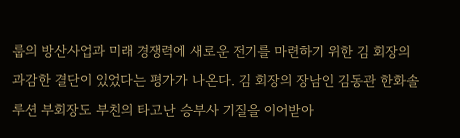룹의 방산사업과 미래 경쟁력에 새로운 전기를 마련하기 위한 김 회장의 과감한 결단이 있었다는 평가가 나온다. 김 회장의 장남인 김동관 한화솔루션 부회장도 부친의 타고난 승부사 기질을 이어받아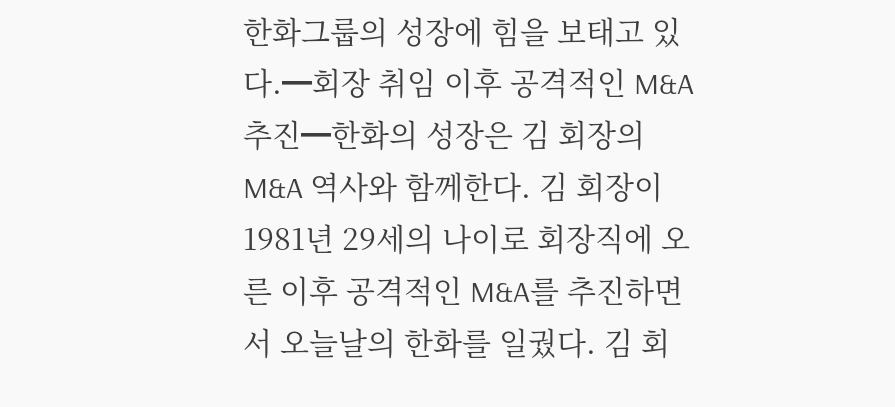한화그룹의 성장에 힘을 보태고 있다.━회장 취임 이후 공격적인 M&A 추진━한화의 성장은 김 회장의 M&A 역사와 함께한다. 김 회장이 1981년 29세의 나이로 회장직에 오른 이후 공격적인 M&A를 추진하면서 오늘날의 한화를 일궜다. 김 회